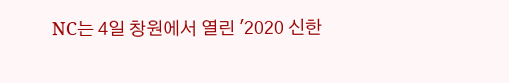NC는 4일 창원에서 열린 '2020 신한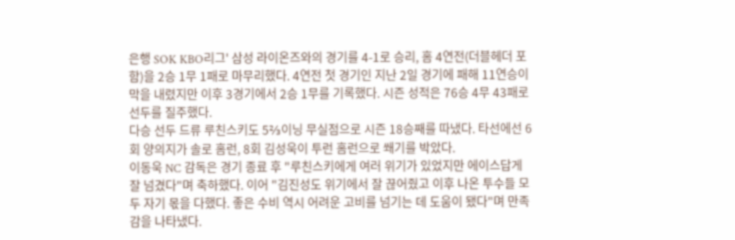은행 SOK KBO리그' 삼성 라이온즈와의 경기를 4-1로 승리, 홈 4연전(더블헤더 포함)을 2승 1무 1패로 마무리했다. 4연전 첫 경기인 지난 2일 경기에 패해 11연승이 막을 내렸지만 이후 3경기에서 2승 1무를 기록했다. 시즌 성적은 76승 4무 43패로 선두를 질주했다.
다승 선두 드류 루친스키도 5⅔이닝 무실점으로 시즌 18승째를 따냈다. 타선에선 6회 양의지가 솔로 홈런, 8회 김성욱이 투런 홈런으로 쐐기를 박았다.
이동욱 NC 감독은 경기 종료 후 "루친스키에게 여러 위기가 있었지만 에이스답게 잘 넘겼다"며 축하했다. 이어 "김진성도 위기에서 잘 끊어줬고 이후 나온 투수들 모두 자기 몫을 다했다. 좋은 수비 역시 어려운 고비를 넘기는 데 도움이 됐다"며 만족감을 나타냈다.